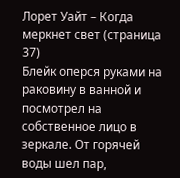Лорет Уайт – Когда меркнет свет (страница 37)
Блейк оперся руками на раковину в ванной и посмотрел на собственное лицо в зеркале. От горячей воды шел пар,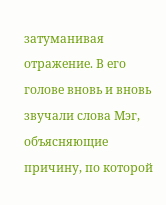затуманивая отражение. В его голове вновь и вновь звучали слова Мэг, объясняющие причину, по которой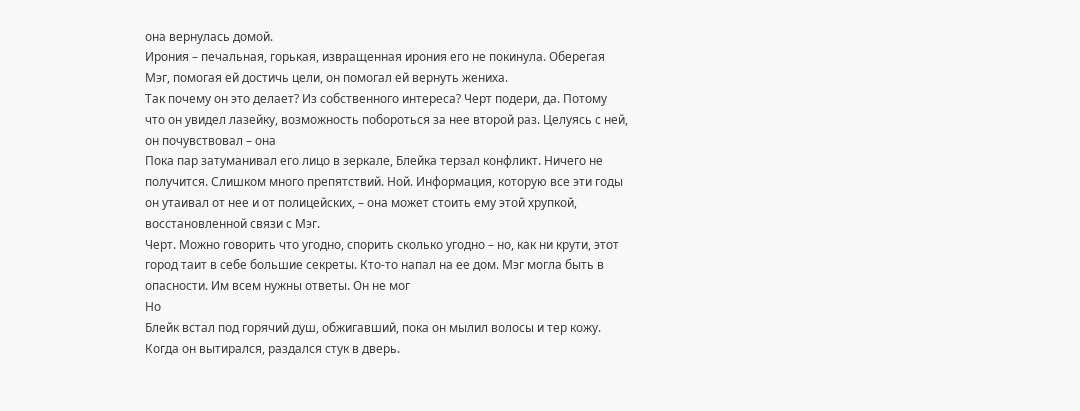она вернулась домой.
Ирония – печальная, горькая, извращенная ирония его не покинула. Оберегая Мэг, помогая ей достичь цели, он помогал ей вернуть жениха.
Так почему он это делает? Из собственного интереса? Черт подери, да. Потому что он увидел лазейку, возможность побороться за нее второй раз. Целуясь с ней, он почувствовал – она
Пока пар затуманивал его лицо в зеркале, Блейка терзал конфликт. Ничего не получится. Слишком много препятствий. Ной. Информация, которую все эти годы он утаивал от нее и от полицейских, – она может стоить ему этой хрупкой, восстановленной связи с Мэг.
Черт. Можно говорить что угодно, спорить сколько угодно – но, как ни крути, этот город таит в себе большие секреты. Кто-то напал на ее дом. Мэг могла быть в опасности. Им всем нужны ответы. Он не мог
Но
Блейк встал под горячий душ, обжигавший, пока он мылил волосы и тер кожу.
Когда он вытирался, раздался стук в дверь.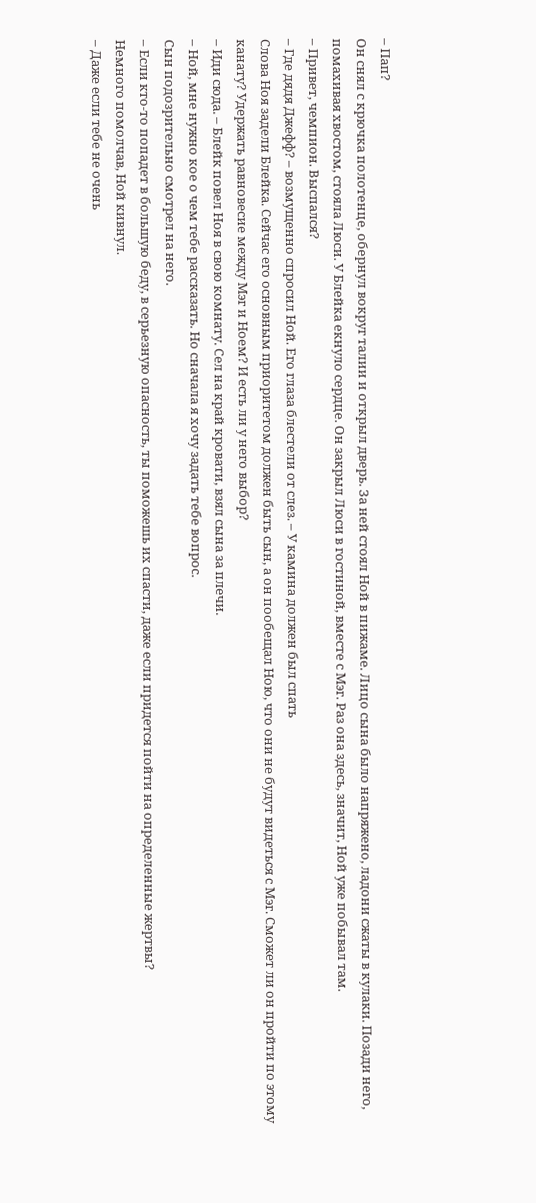– Пап?
Он снял с крючка полотенце, обернул вокруг талии и открыл дверь. За ней стоял Ной в пижаме. Лицо сына было напряжено, ладони сжаты в кулаки. Позади него, помахивая хвостом, стояла Люси. У Блейка екнуло сердце. Он закрыл Люси в гостиной, вместе с Мэг. Раз она здесь, значит, Ной уже побывал там.
– Привет, чемпион. Выспался?
– Где дядя Джефф? – возмущенно спросил Ной. Его глаза блестели от слез. – У камина должен был спать
Слова Ноя задели Блейка. Сейчас его основным приоритетом должен быть сын, а он пообещал Ною, что они не будут видеться с Мэг. Сможет ли он пройти по этому канату? Удержать равновесие между Мэг и Ноем? И есть ли у него выбор?
– Иди сюда. – Блейк повел Ноя в свою комнату. Сел на край кровати, взял сына за плечи.
– Ной, мне нужно кое о чем тебе рассказать. Но сначала я хочу задать тебе вопрос.
Сын подозрительно смотрел на него.
– Если кто-то попадет в большую беду, в серьезную опасность, ты поможешь их спасти, даже если придется пойти на определенные жертвы?
Немного помолчав, Ной кивнул.
– Даже если тебе не очень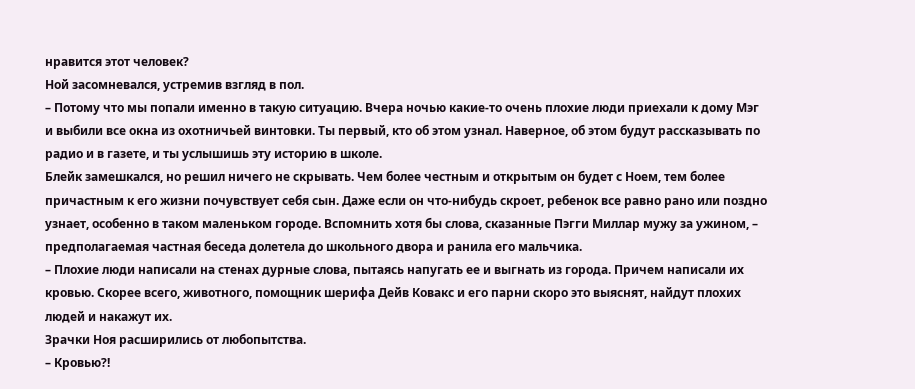нравится этот человек?
Ной засомневался, устремив взгляд в пол.
– Потому что мы попали именно в такую ситуацию. Вчера ночью какие-то очень плохие люди приехали к дому Мэг и выбили все окна из охотничьей винтовки. Ты первый, кто об этом узнал. Наверное, об этом будут рассказывать по радио и в газете, и ты услышишь эту историю в школе.
Блейк замешкался, но решил ничего не скрывать. Чем более честным и открытым он будет с Ноем, тем более причастным к его жизни почувствует себя сын. Даже если он что-нибудь скроет, ребенок все равно рано или поздно узнает, особенно в таком маленьком городе. Вспомнить хотя бы слова, сказанные Пэгги Миллар мужу за ужином, – предполагаемая частная беседа долетела до школьного двора и ранила его мальчика.
– Плохие люди написали на стенах дурные слова, пытаясь напугать ее и выгнать из города. Причем написали их кровью. Скорее всего, животного, помощник шерифа Дейв Ковакс и его парни скоро это выяснят, найдут плохих людей и накажут их.
Зрачки Ноя расширились от любопытства.
– Кровью?!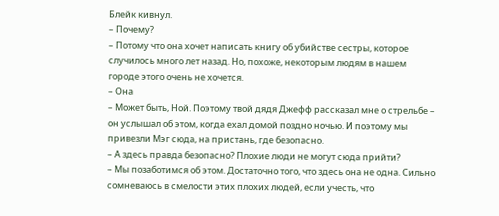Блейк кивнул.
– Почему?
– Потому что она хочет написать книгу об убийстве сестры, которое случилось много лет назад. Но, похоже, некоторым людям в нашем городе этого очень не хочется.
– Она
– Может быть, Ной. Поэтому твой дядя Джефф рассказал мне о стрельбе – он услышал об этом, когда ехал домой поздно ночью. И поэтому мы привезли Мэг сюда, на пристань, где безопасно.
– А здесь правда безопасно? Плохие люди не могут сюда прийти?
– Мы позаботимся об этом. Достаточно того, что здесь она не одна. Сильно сомневаюсь в смелости этих плохих людей, если учесть, что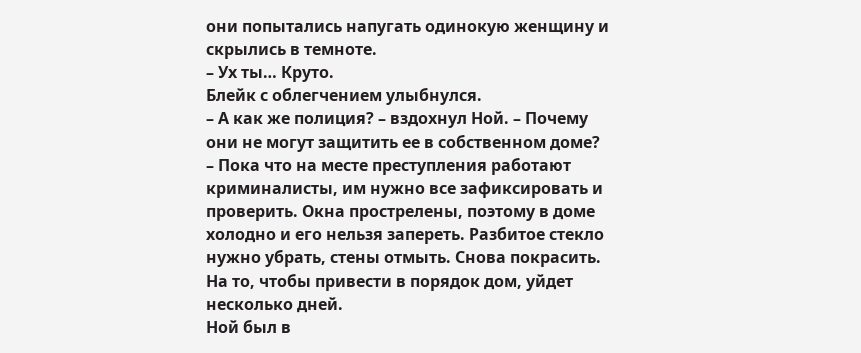они попытались напугать одинокую женщину и скрылись в темноте.
– Ух ты… Круто.
Блейк с облегчением улыбнулся.
– А как же полиция? – вздохнул Ной. – Почему они не могут защитить ее в собственном доме?
– Пока что на месте преступления работают криминалисты, им нужно все зафиксировать и проверить. Окна прострелены, поэтому в доме холодно и его нельзя запереть. Разбитое стекло нужно убрать, стены отмыть. Снова покрасить. На то, чтобы привести в порядок дом, уйдет несколько дней.
Ной был в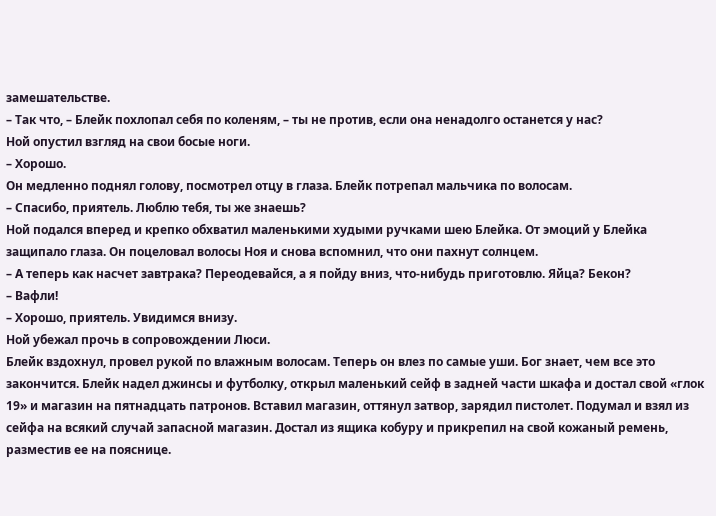замешательстве.
– Так что, – Блейк похлопал себя по коленям, – ты не против, если она ненадолго останется у нас?
Ной опустил взгляд на свои босые ноги.
– Хорошо.
Он медленно поднял голову, посмотрел отцу в глаза. Блейк потрепал мальчика по волосам.
– Спасибо, приятель. Люблю тебя, ты же знаешь?
Ной подался вперед и крепко обхватил маленькими худыми ручками шею Блейка. От эмоций у Блейка защипало глаза. Он поцеловал волосы Ноя и снова вспомнил, что они пахнут солнцем.
– А теперь как насчет завтрака? Переодевайся, а я пойду вниз, что-нибудь приготовлю. Яйца? Бекон?
– Вафли!
– Хорошо, приятель. Увидимся внизу.
Ной убежал прочь в сопровождении Люси.
Блейк вздохнул, провел рукой по влажным волосам. Теперь он влез по самые уши. Бог знает, чем все это закончится. Блейк надел джинсы и футболку, открыл маленький сейф в задней части шкафа и достал свой «глок 19» и магазин на пятнадцать патронов. Вставил магазин, оттянул затвор, зарядил пистолет. Подумал и взял из сейфа на всякий случай запасной магазин. Достал из ящика кобуру и прикрепил на свой кожаный ремень, разместив ее на пояснице.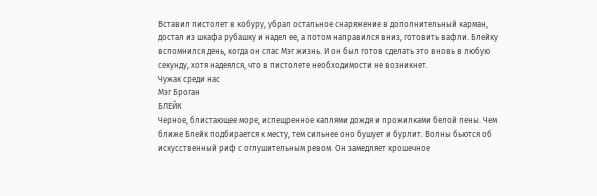Вставил пистолет в кобуру, убрал остальное снаряжение в дополнительный карман, достал из шкафа рубашку и надел ее, а потом направился вниз, готовить вафли. Блейку вспомнился день, когда он спас Мэг жизнь. И он был готов сделать это вновь в любую секунду, хотя надеялся, что в пистолете необходимости не возникнет.
Чужак среди нас
Мэг Броган
БЛЕЙК
Черное, блистающее море, испещренное каплями дождя и прожилками белой пены. Чем ближе Блейк подбирается к месту, тем сильнее оно бушует и бурлит. Волны бьются об искусственный риф с оглушительным ревом. Он замедляет крошечное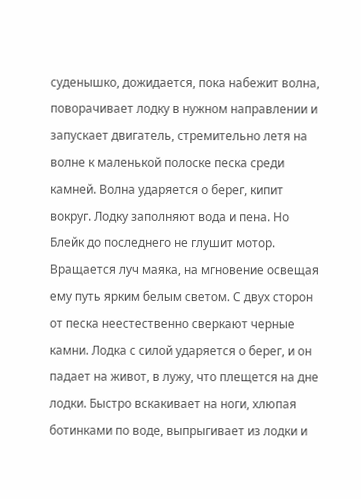суденышко, дожидается, пока набежит волна, поворачивает лодку в нужном направлении и запускает двигатель, стремительно летя на волне к маленькой полоске песка среди камней. Волна ударяется о берег, кипит вокруг. Лодку заполняют вода и пена. Но Блейк до последнего не глушит мотор. Вращается луч маяка, на мгновение освещая ему путь ярким белым светом. С двух сторон от песка неестественно сверкают черные камни. Лодка с силой ударяется о берег, и он падает на живот, в лужу, что плещется на дне лодки. Быстро вскакивает на ноги, хлюпая ботинками по воде, выпрыгивает из лодки и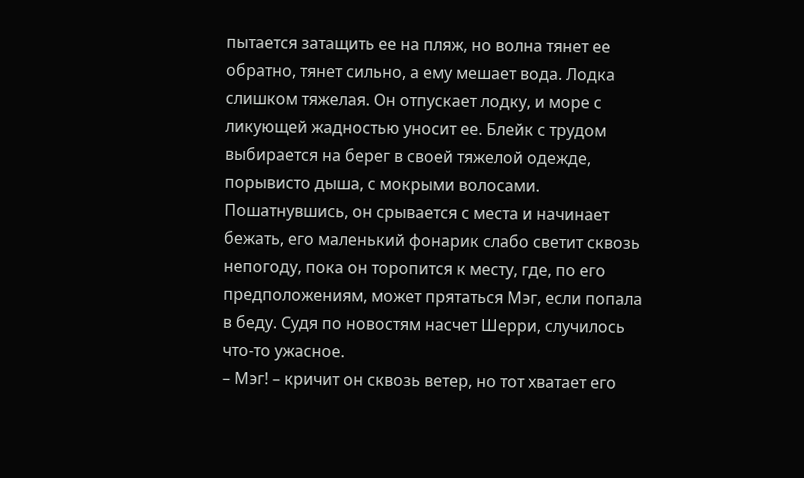пытается затащить ее на пляж, но волна тянет ее обратно, тянет сильно, а ему мешает вода. Лодка слишком тяжелая. Он отпускает лодку, и море с ликующей жадностью уносит ее. Блейк с трудом выбирается на берег в своей тяжелой одежде, порывисто дыша, с мокрыми волосами. Пошатнувшись, он срывается с места и начинает бежать, его маленький фонарик слабо светит сквозь непогоду, пока он торопится к месту, где, по его предположениям, может прятаться Мэг, если попала в беду. Судя по новостям насчет Шерри, случилось что-то ужасное.
– Мэг! – кричит он сквозь ветер, но тот хватает его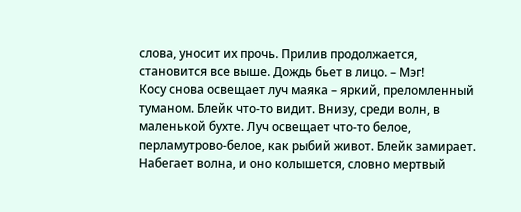слова, уносит их прочь. Прилив продолжается, становится все выше. Дождь бьет в лицо. – Мэг!
Косу снова освещает луч маяка – яркий, преломленный туманом. Блейк что-то видит. Внизу, среди волн, в маленькой бухте. Луч освещает что-то белое, перламутрово-белое, как рыбий живот. Блейк замирает. Набегает волна, и оно колышется, словно мертвый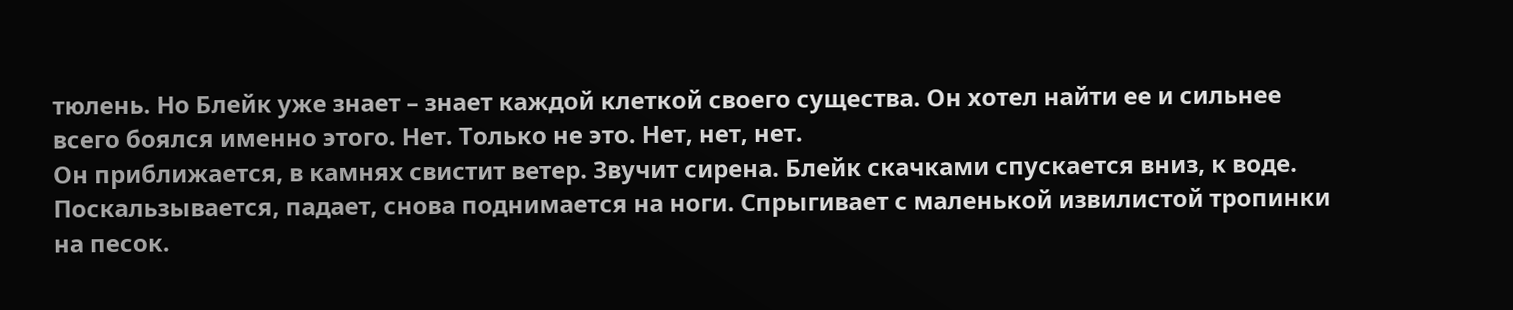тюлень. Но Блейк уже знает – знает каждой клеткой своего существа. Он хотел найти ее и сильнее всего боялся именно этого. Нет. Только не это. Нет, нет, нет.
Он приближается, в камнях свистит ветер. Звучит сирена. Блейк скачками спускается вниз, к воде. Поскальзывается, падает, снова поднимается на ноги. Спрыгивает с маленькой извилистой тропинки на песок.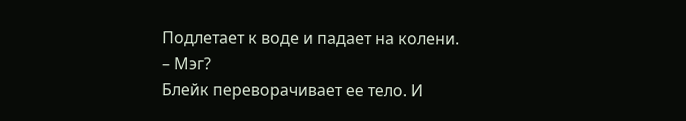Подлетает к воде и падает на колени.
– Мэг?
Блейк переворачивает ее тело. И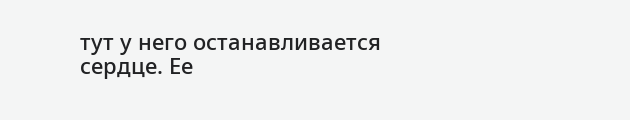тут у него останавливается сердце. Ее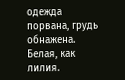одежда порвана, грудь обнажена. Белая, как лилия.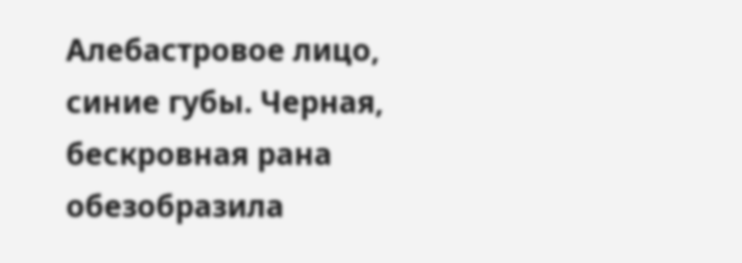Алебастровое лицо, синие губы. Черная, бескровная рана обезобразила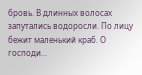бровь. В длинных волосах запутались водоросли. По лицу бежит маленький краб. О господи…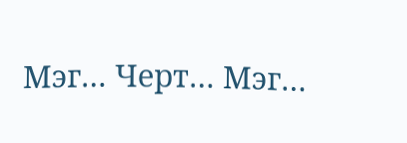Мэг… Черт… Мэг…